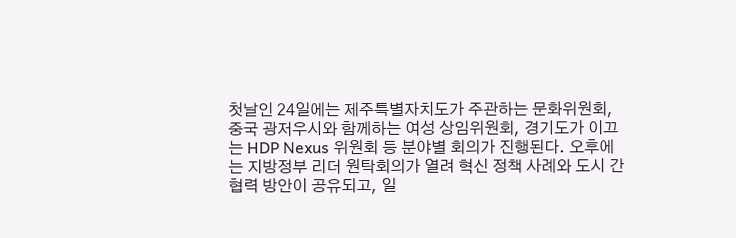첫날인 24일에는 제주특별자치도가 주관하는 문화위원회, 중국 광저우시와 함께하는 여성 상임위원회, 경기도가 이끄는 HDP Nexus 위원회 등 분야별 회의가 진행된다. 오후에는 지방정부 리더 원탁회의가 열려 혁신 정책 사례와 도시 간 협력 방안이 공유되고, 일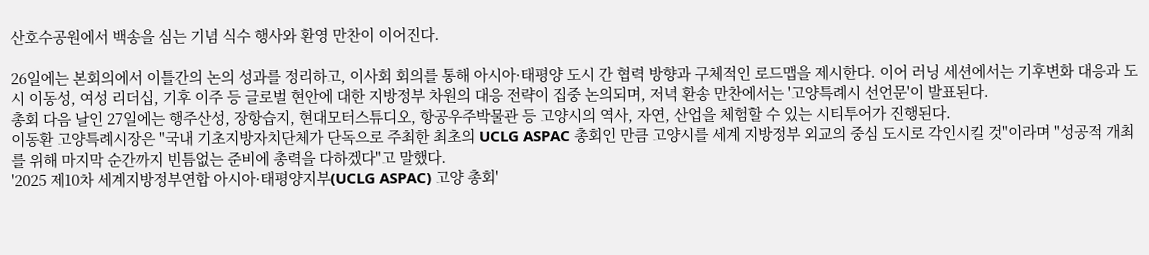산호수공원에서 백송을 심는 기념 식수 행사와 환영 만찬이 이어진다.

26일에는 본회의에서 이틀간의 논의 성과를 정리하고, 이사회 회의를 통해 아시아·태평양 도시 간 협력 방향과 구체적인 로드맵을 제시한다. 이어 러닝 세션에서는 기후변화 대응과 도시 이동성, 여성 리더십, 기후 이주 등 글로벌 현안에 대한 지방정부 차원의 대응 전략이 집중 논의되며, 저녁 환송 만찬에서는 '고양특례시 선언문'이 발표된다.
총회 다음 날인 27일에는 행주산성, 장항습지, 현대모터스튜디오, 항공우주박물관 등 고양시의 역사, 자연, 산업을 체험할 수 있는 시티투어가 진행된다.
이동환 고양특례시장은 "국내 기초지방자치단체가 단독으로 주최한 최초의 UCLG ASPAC 총회인 만큼 고양시를 세계 지방정부 외교의 중심 도시로 각인시킬 것"이라며 "성공적 개최를 위해 마지막 순간까지 빈틈없는 준비에 총력을 다하겠다"고 말했다.
'2025 제10차 세계지방정부연합 아시아·태평양지부(UCLG ASPAC) 고양 총회'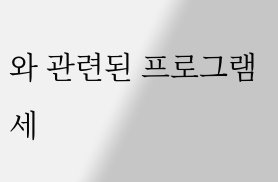와 관련된 프로그램 세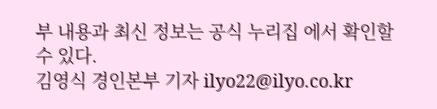부 내용과 최신 정보는 공식 누리집 에서 확인할 수 있다.
김영식 경인본부 기자 ilyo22@ilyo.co.kr